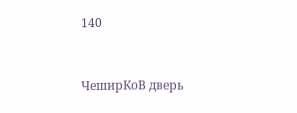140


ЧеширКоВ дверь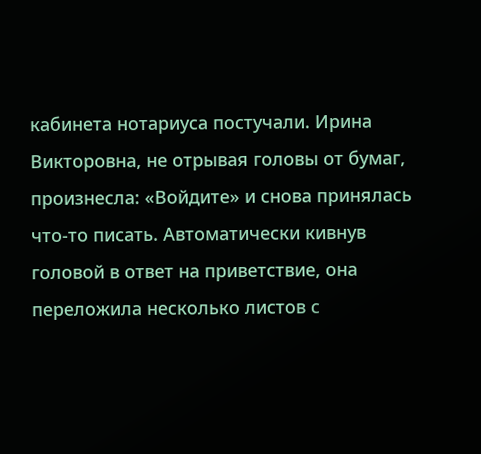кабинета нотариуса постучали. Ирина Викторовна, не отрывая головы от бумаг, произнесла: «Войдите» и снова принялась что-то писать. Автоматически кивнув головой в ответ на приветствие, она переложила несколько листов с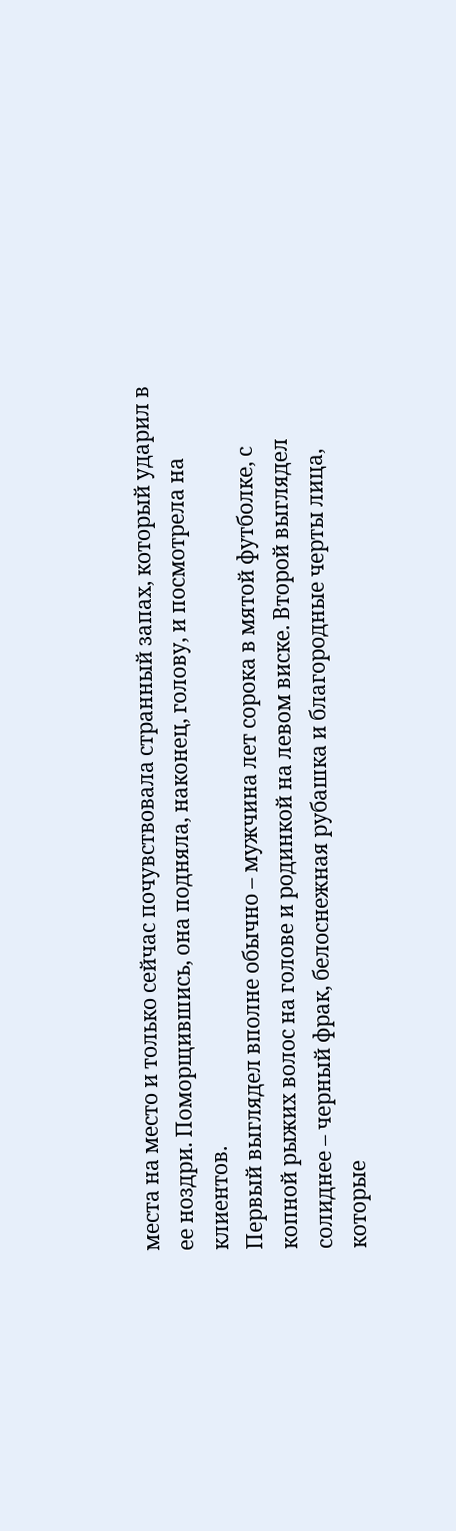места на место и только сейчас почувствовала странный запах, который ударил в ее ноздри. Поморщившись, она подняла, наконец, голову, и посмотрела на клиентов.
Первый выглядел вполне обычно – мужчина лет сорока в мятой футболке, с копной рыжих волос на голове и родинкой на левом виске. Второй выглядел солиднее – черный фрак, белоснежная рубашка и благородные черты лица, которые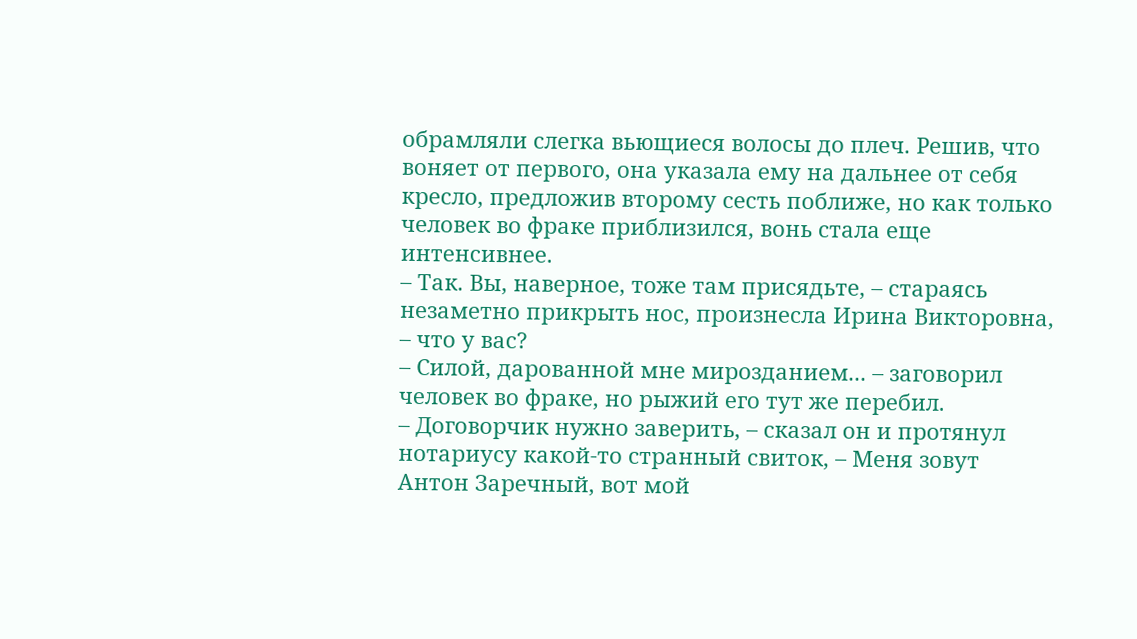обрамляли слегка вьющиеся волосы до плеч. Решив, что воняет от первого, она указала ему на дальнее от себя кресло, предложив второму сесть поближе, но как только человек во фраке приблизился, вонь стала еще интенсивнее.
– Так. Вы, наверное, тоже там присядьте, – стараясь незаметно прикрыть нос, произнесла Ирина Викторовна, – что у вас?
– Силой, дарованной мне мирозданием... – заговорил человек во фраке, но рыжий его тут же перебил.
– Договорчик нужно заверить, – сказал он и протянул нотариусу какой-то странный свиток, – Меня зовут Антон Заречный, вот мой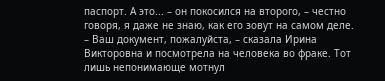паспорт. А это... – он покосился на второго, – честно говоря, я даже не знаю, как его зовут на самом деле.
– Ваш документ, пожалуйста, – сказала Ирина Викторовна и посмотрела на человека во фраке. Тот лишь непонимающе мотнул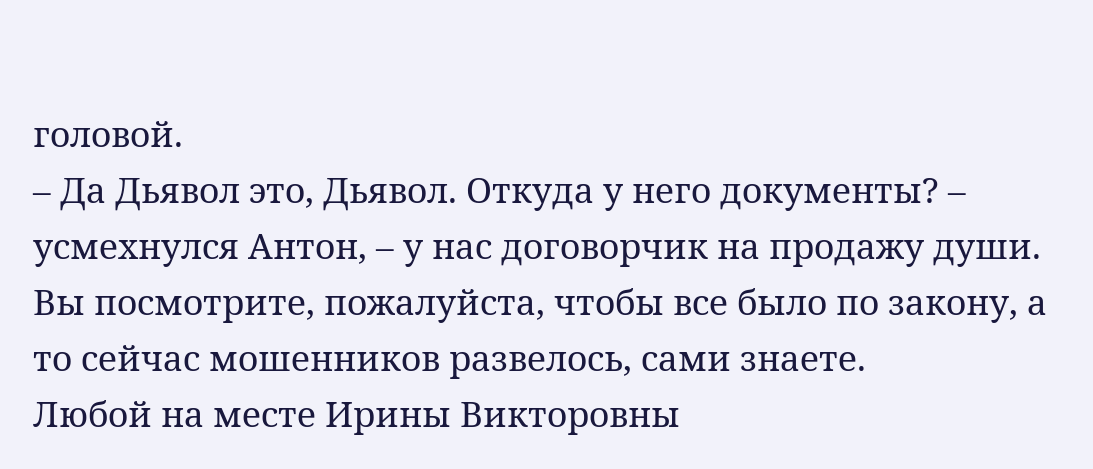головой.
– Да Дьявол это, Дьявол. Откуда у него документы? – усмехнулся Антон, – у нас договорчик на продажу души. Вы посмотрите, пожалуйста, чтобы все было по закону, а то сейчас мошенников развелось, сами знаете.
Любой на месте Ирины Викторовны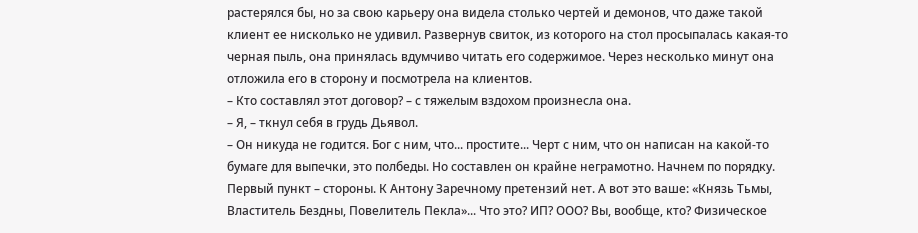растерялся бы, но за свою карьеру она видела столько чертей и демонов, что даже такой клиент ее нисколько не удивил. Развернув свиток, из которого на стол просыпалась какая-то черная пыль, она принялась вдумчиво читать его содержимое. Через несколько минут она отложила его в сторону и посмотрела на клиентов.
– Кто составлял этот договор? – с тяжелым вздохом произнесла она.
– Я, – ткнул себя в грудь Дьявол.
– Он никуда не годится. Бог с ним, что... простите... Черт с ним, что он написан на какой-то бумаге для выпечки, это полбеды. Но составлен он крайне неграмотно. Начнем по порядку. Первый пункт – стороны. К Антону Заречному претензий нет. А вот это ваше: «Князь Тьмы, Властитель Бездны, Повелитель Пекла»... Что это? ИП? ООО? Вы, вообще, кто? Физическое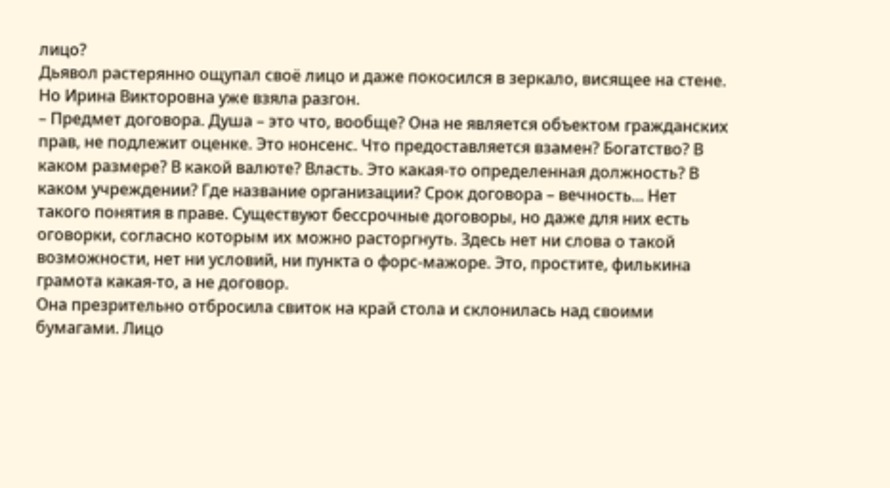лицо?
Дьявол растерянно ощупал своё лицо и даже покосился в зеркало, висящее на стене. Но Ирина Викторовна уже взяла разгон.
– Предмет договора. Душа – это что, вообще? Она не является объектом гражданских прав, не подлежит оценке. Это нонсенс. Что предоставляется взамен? Богатство? В каком размере? В какой валюте? Власть. Это какая-то определенная должность? В каком учреждении? Где название организации? Срок договора – вечность... Нет такого понятия в праве. Существуют бессрочные договоры, но даже для них есть оговорки, согласно которым их можно расторгнуть. Здесь нет ни слова о такой возможности, нет ни условий, ни пункта о форс-мажоре. Это, простите, филькина грамота какая-то, а не договор.
Она презрительно отбросила свиток на край стола и склонилась над своими бумагами. Лицо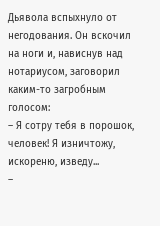Дьявола вспыхнуло от негодования. Он вскочил на ноги и, нависнув над нотариусом, заговорил каким-то загробным голосом:
– Я сотру тебя в порошок, человек! Я изничтожу, искореню, изведу...
–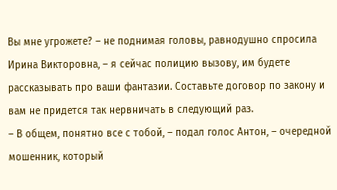Вы мне угрожете? – не поднимая головы, равнодушно спросила Ирина Викторовна, – я сейчас полицию вызову, им будете рассказывать про ваши фантазии. Составьте договор по закону и вам не придется так нервничать в следующий раз.
– В общем, понятно все с тобой, – подал голос Антон, – очередной мошенник, который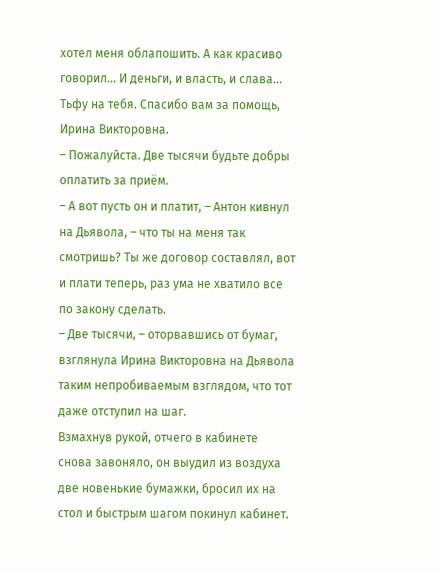хотел меня облапошить. А как красиво говорил... И деньги, и власть, и слава... Тьфу на тебя. Спасибо вам за помощь, Ирина Викторовна.
– Пожалуйста. Две тысячи будьте добры оплатить за приём.
– А вот пусть он и платит, – Антон кивнул на Дьявола, – что ты на меня так смотришь? Ты же договор составлял, вот и плати теперь, раз ума не хватило все по закону сделать.
– Две тысячи, – оторвавшись от бумаг, взглянула Ирина Викторовна на Дьявола таким непробиваемым взглядом, что тот даже отступил на шаг.
Взмахнув рукой, отчего в кабинете снова завоняло, он выудил из воздуха две новенькие бумажки, бросил их на стол и быстрым шагом покинул кабинет.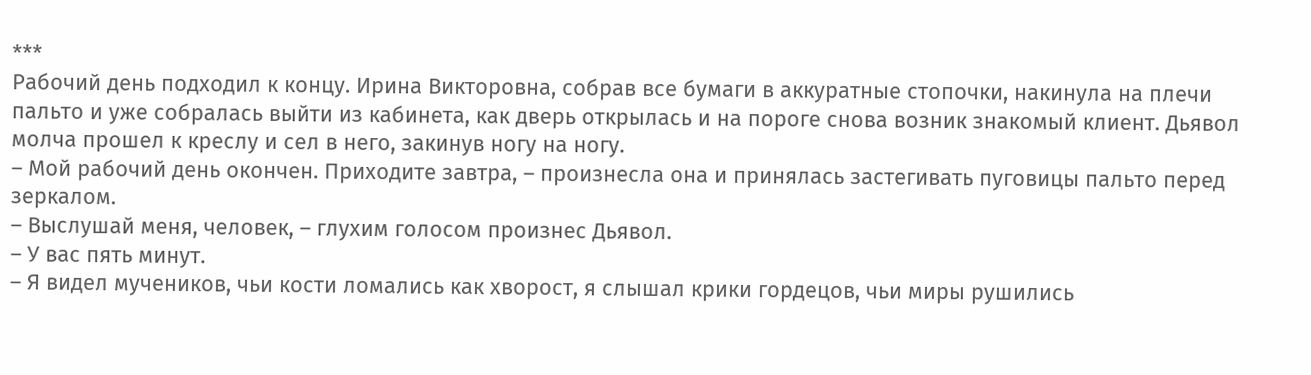***
Рабочий день подходил к концу. Ирина Викторовна, собрав все бумаги в аккуратные стопочки, накинула на плечи пальто и уже собралась выйти из кабинета, как дверь открылась и на пороге снова возник знакомый клиент. Дьявол молча прошел к креслу и сел в него, закинув ногу на ногу.
– Мой рабочий день окончен. Приходите завтра, – произнесла она и принялась застегивать пуговицы пальто перед зеркалом.
– Выслушай меня, человек, – глухим голосом произнес Дьявол.
– У вас пять минут.
– Я видел мучеников, чьи кости ломались как хворост, я слышал крики гордецов, чьи миры рушились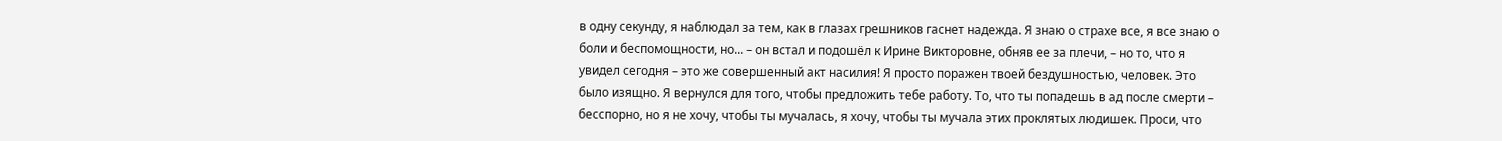в одну секунду, я наблюдал за тем, как в глазах грешников гаснет надежда. Я знаю о страхе все, я все знаю о боли и беспомощности, но... – он встал и подошёл к Ирине Викторовне, обняв ее за плечи, – но то, что я увидел сегодня – это же совершенный акт насилия! Я просто поражен твоей бездушностью, человек. Это было изящно. Я вернулся для того, чтобы предложить тебе работу. То, что ты попадешь в ад после смерти – бесспорно, но я не хочу, чтобы ты мучалась, я хочу, чтобы ты мучала этих проклятых людишек. Проси, что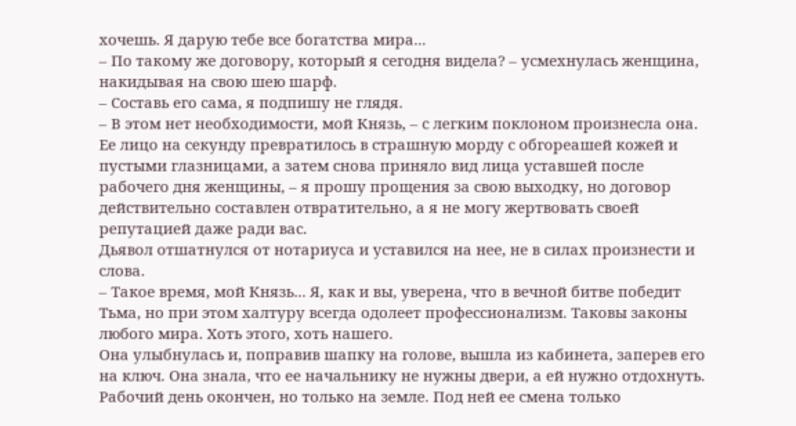хочешь. Я дарую тебе все богатства мира...
– По такому же договору, который я сегодня видела? – усмехнулась женщина, накидывая на свою шею шарф.
– Составь его сама, я подпишу не глядя.
– В этом нет необходимости, мой Князь, – с легким поклоном произнесла она. Ее лицо на секунду превратилось в страшную морду с обгореашей кожей и пустыми глазницами, а затем снова приняло вид лица уставшей после рабочего дня женщины, – я прошу прощения за свою выходку, но договор действительно составлен отвратительно, а я не могу жертвовать своей репутацией даже ради вас.
Дьявол отшатнулся от нотариуса и уставился на нее, не в силах произнести и слова.
– Такое время, мой Князь... Я, как и вы, уверена, что в вечной битве победит Тьма, но при этом халтуру всегда одолеет профессионализм. Таковы законы любого мира. Хоть этого, хоть нашего.
Она улыбнулась и, поправив шапку на голове, вышла из кабинета, заперев его на ключ. Она знала, что ее начальнику не нужны двери, а ей нужно отдохнуть. Рабочий день окончен, но только на земле. Под ней ее смена только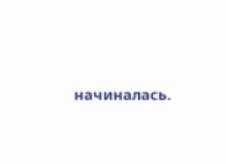начиналась.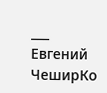___
Евгений ЧеширКо